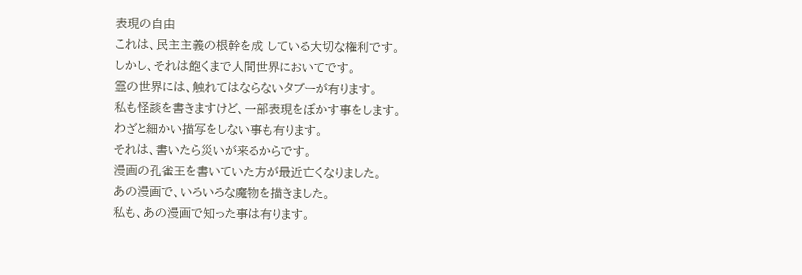表現の自由
これは、民主主義の根幹を成 している大切な権利です。
しかし、それは飽くまで人間世界においてです。
霊の世界には、触れてはならないタブーが有ります。
私も怪談を書きますけど、一部表現をぼかす事をします。
わざと細かい描写をしない事も有ります。
それは、書いたら災いが来るからです。
漫画の孔雀王を書いていた方が最近亡くなりました。
あの漫画で、いろいろな魔物を描きました。
私も、あの漫画で知った事は有ります。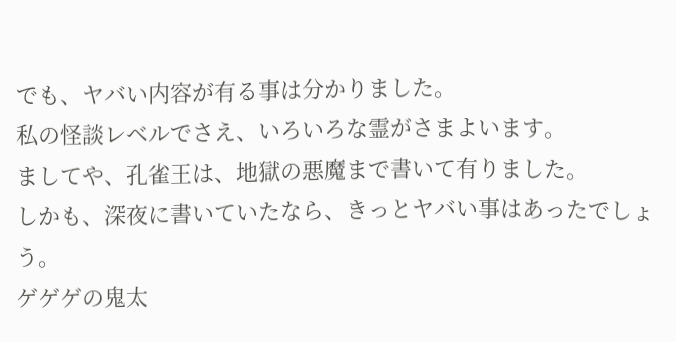でも、ヤバい内容が有る事は分かりました。
私の怪談レベルでさえ、いろいろな霊がさまよいます。
ましてや、孔雀王は、地獄の悪魔まで書いて有りました。
しかも、深夜に書いていたなら、きっとヤバい事はあったでしょう。
ゲゲゲの鬼太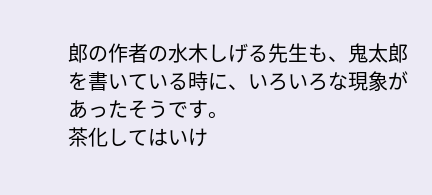郎の作者の水木しげる先生も、鬼太郎を書いている時に、いろいろな現象があったそうです。
茶化してはいけ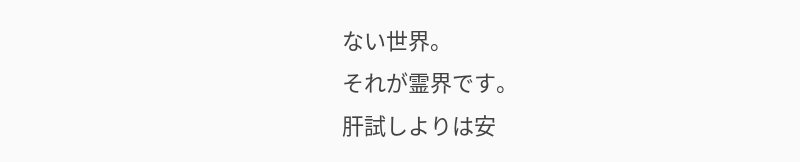ない世界。
それが霊界です。
肝試しよりは安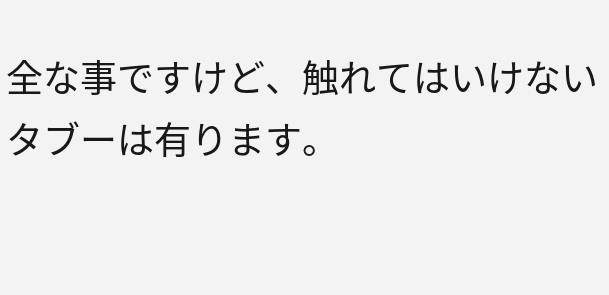全な事ですけど、触れてはいけないタブーは有ります。